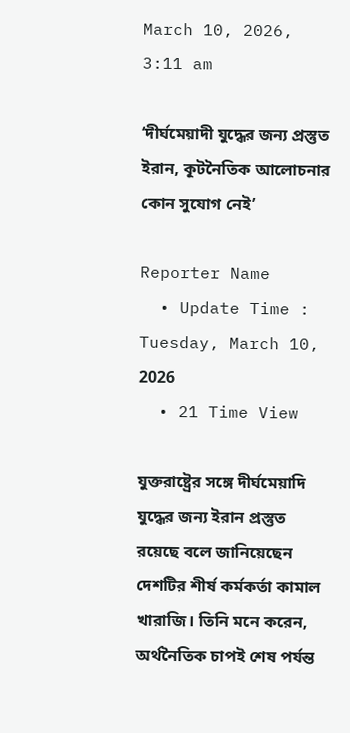March 10, 2026, 3:11 am

‘দীর্ঘমেয়াদী যুদ্ধের জন্য প্রস্তুত ইরান, কূটনৈতিক আলোচনার কোন সুযোগ নেই’

Reporter Name
  • Update Time : Tuesday, March 10, 2026
  • 21 Time View

যুক্তরাষ্ট্রের সঙ্গে দীর্ঘমেয়াদি যুদ্ধের জন্য ইরান প্রস্তুত রয়েছে বলে জানিয়েছেন দেশটির শীর্ষ কর্মকর্তা কামাল খারাজি। তিনি মনে করেন, অর্থনৈতিক চাপই শেষ পর্যন্ত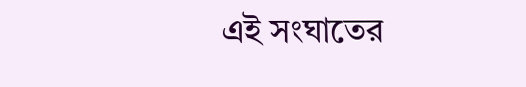এই সংঘাতের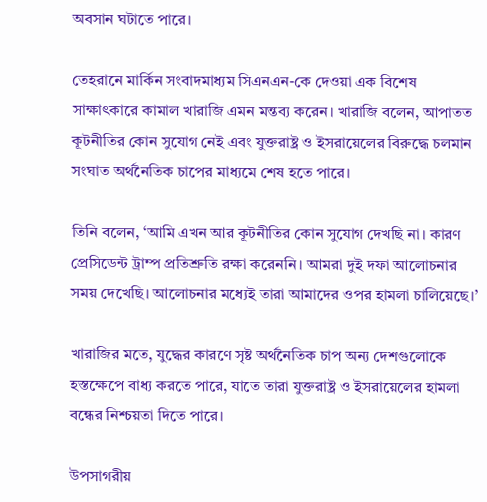অবসান ঘটাতে পারে।

তেহরানে মার্কিন সংবাদমাধ্যম সিএনএন-কে দেওয়া এক বিশেষ সাক্ষাৎকারে কামাল খারাজি এমন মন্তব্য করেন। খারাজি বলেন, আপাতত কূটনীতির কোন সুযোগ নেই এবং যুক্তরাষ্ট্র ও ইসরায়েলের বিরুদ্ধে চলমান সংঘাত অর্থনৈতিক চাপের মাধ্যমে শেষ হতে পারে।

তিনি বলেন, ‘আমি এখন আর কূটনীতির কোন সুযোগ দেখছি না। কারণ প্রেসিডেন্ট ট্রাম্প প্রতিশ্রুতি রক্ষা করেননি। আমরা দুই দফা আলোচনার সময় দেখেছি। আলোচনার মধ্যেই তারা আমাদের ওপর হামলা চালিয়েছে।’

খারাজির মতে, যুদ্ধের কারণে সৃষ্ট অর্থনৈতিক চাপ অন্য দেশগুলোকে হস্তক্ষেপে বাধ্য করতে পারে, যাতে তারা যুক্তরাষ্ট্র ও ইসরায়েলের হামলা বন্ধের নিশ্চয়তা দিতে পারে।

উপসাগরীয়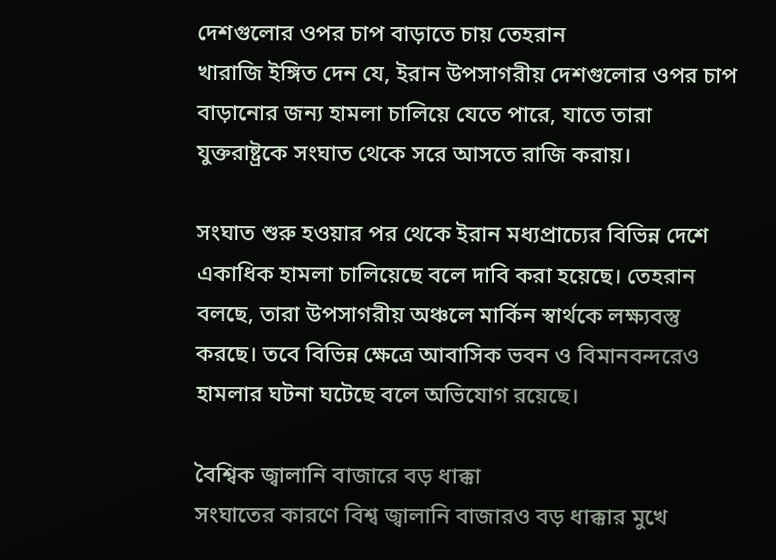দেশগুলোর ওপর চাপ বাড়াতে চায় তেহরান
খারাজি ইঙ্গিত দেন যে, ইরান উপসাগরীয় দেশগুলোর ওপর চাপ বাড়ানোর জন্য হামলা চালিয়ে যেতে পারে, যাতে তারা যুক্তরাষ্ট্রকে সংঘাত থেকে সরে আসতে রাজি করায়।

সংঘাত শুরু হওয়ার পর থেকে ইরান মধ্যপ্রাচ্যের বিভিন্ন দেশে একাধিক হামলা চালিয়েছে বলে দাবি করা হয়েছে। তেহরান বলছে, তারা উপসাগরীয় অঞ্চলে মার্কিন স্বার্থকে লক্ষ্যবস্তু করছে। তবে বিভিন্ন ক্ষেত্রে আবাসিক ভবন ও বিমানবন্দরেও হামলার ঘটনা ঘটেছে বলে অভিযোগ রয়েছে।

বৈশ্বিক জ্বালানি বাজারে বড় ধাক্কা
সংঘাতের কারণে বিশ্ব জ্বালানি বাজারও বড় ধাক্কার মুখে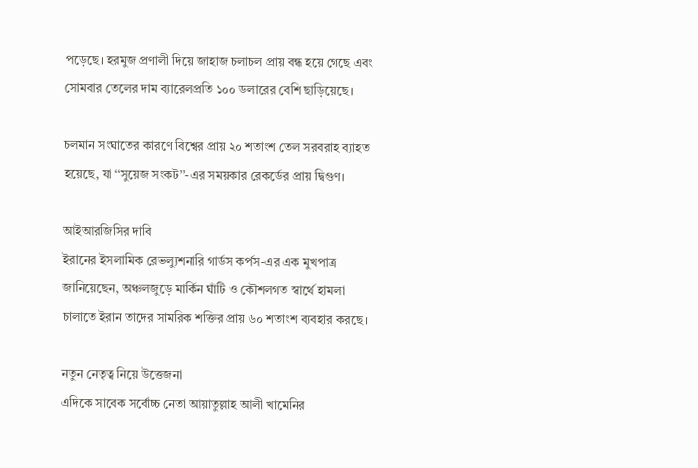পড়েছে। হরমুজ প্রণালী দিয়ে জাহাজ চলাচল প্রায় বন্ধ হয়ে গেছে এবং সোমবার তেলের দাম ব্যারেলপ্রতি ১০০ ডলারের বেশি ছাড়িয়েছে।

চলমান সংঘাতের কারণে বিশ্বের প্রায় ২০ শতাংশ তেল সরবরাহ ব্যাহত হয়েছে, যা ‘‘সুয়েজ সংকট’’-এর সময়কার রেকর্ডের প্রায় দ্বিগুণ।

আইআরজিসির দাবি
ইরানের ইসলামিক রেভল্যুশনারি গার্ডস কর্পস-এর এক মুখপাত্র জানিয়েছেন, অঞ্চলজুড়ে মার্কিন ঘাঁটি ও কৌশলগত স্বার্থে হামলা চালাতে ইরান তাদের সামরিক শক্তির প্রায় ৬০ শতাংশ ব্যবহার করছে।

নতুন নেতৃত্ব নিয়ে উত্তেজনা
এদিকে সাবেক সর্বোচ্চ নেতা আয়াতুল্লাহ আলী খামেনির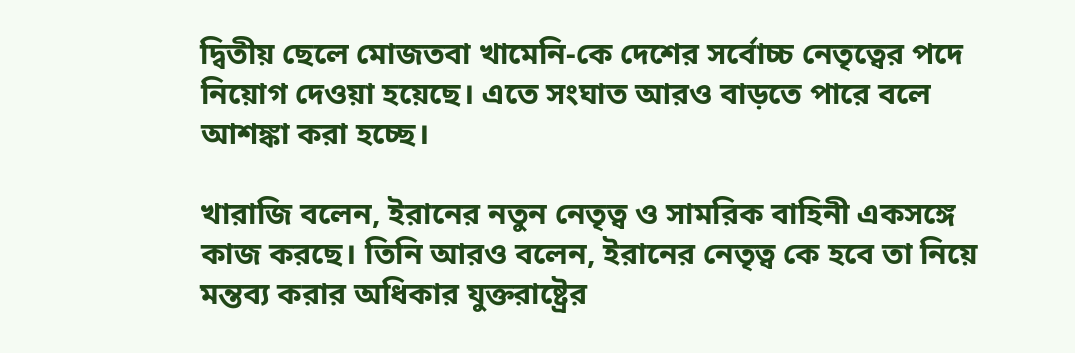দ্বিতীয় ছেলে মোজতবা খামেনি-কে দেশের সর্বোচ্চ নেতৃত্বের পদে নিয়োগ দেওয়া হয়েছে। এতে সংঘাত আরও বাড়তে পারে বলে আশঙ্কা করা হচ্ছে।

খারাজি বলেন, ইরানের নতুন নেতৃত্ব ও সামরিক বাহিনী একসঙ্গে কাজ করছে। তিনি আরও বলেন, ইরানের নেতৃত্ব কে হবে তা নিয়ে মন্তব্য করার অধিকার যুক্তরাষ্ট্রের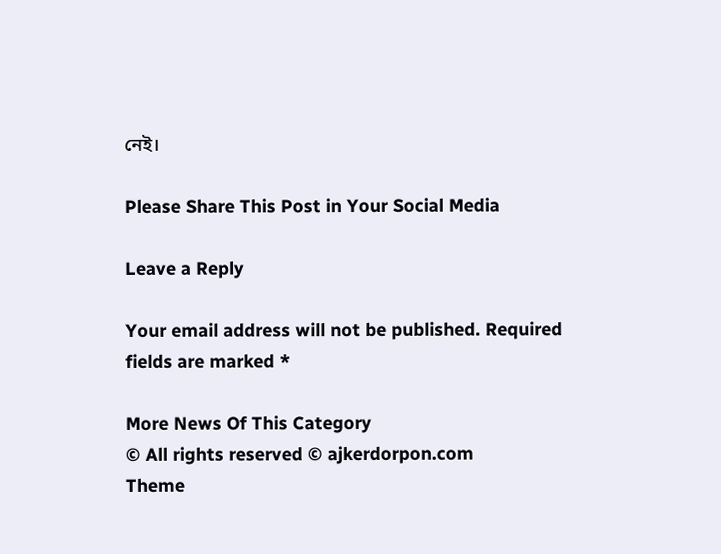নেই।

Please Share This Post in Your Social Media

Leave a Reply

Your email address will not be published. Required fields are marked *

More News Of This Category
© All rights reserved © ajkerdorpon.com
Theme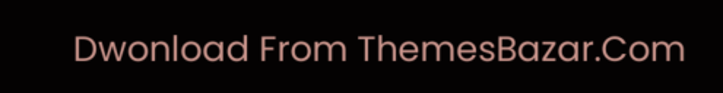Dwonload From ThemesBazar.Com